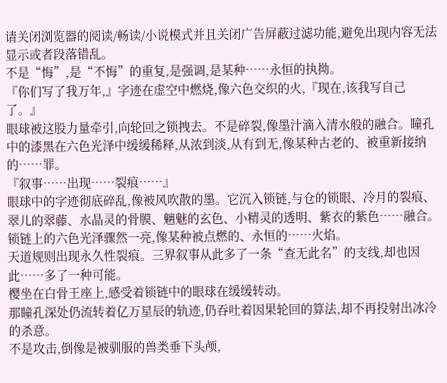请关闭浏览器的阅读/畅读/小说模式并且关闭广告屏蔽过滤功能,避免出现内容无法显示或者段落错乱。
不是“悔”,是“不悔”的重复,是强调,是某种……永恒的执拗。
『你们写了我万年,』字迹在虚空中燃烧,像六色交织的火,『现在,该我写自己了。』
眼球被这股力量牵引,向轮回之锁拽去。不是碎裂,像墨汁滴入清水般的融合。瞳孔中的漆黑在六色光泽中缓缓稀释,从浓到淡,从有到无,像某种古老的、被重新接纳的……罪。
『叙事……出现……裂痕……』
眼球中的字迹彻底碎乱,像被风吹散的墨。它沉入锁链,与仓的锁眼、冷月的裂痕、翠儿的翠藤、水晶灵的骨膜、魑魅的玄色、小精灵的透明、紫衣的紫色……融合。
锁链上的六色光泽骤然一亮,像某种被点燃的、永恒的……火焰。
天道规则出现永久性裂痕。三界叙事从此多了一条“查无此名”的支线,却也因此……多了一种可能。
樱坐在白骨王座上,感受着锁链中的眼球在缓缓转动。
那瞳孔深处仍流转着亿万星辰的轨迹,仍吞吐着因果轮回的算法,却不再投射出冰冷的杀意。
不是攻击,倒像是被驯服的兽类垂下头颅,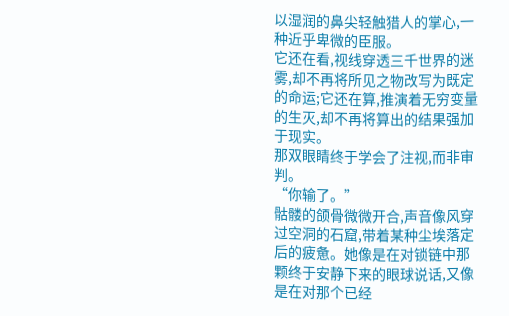以湿润的鼻尖轻触猎人的掌心,一种近乎卑微的臣服。
它还在看,视线穿透三千世界的迷雾,却不再将所见之物改写为既定的命运;它还在算,推演着无穷变量的生灭,却不再将算出的结果强加于现实。
那双眼睛终于学会了注视,而非审判。
“你输了。”
骷髅的颌骨微微开合,声音像风穿过空洞的石窟,带着某种尘埃落定后的疲惫。她像是在对锁链中那颗终于安静下来的眼球说话,又像是在对那个已经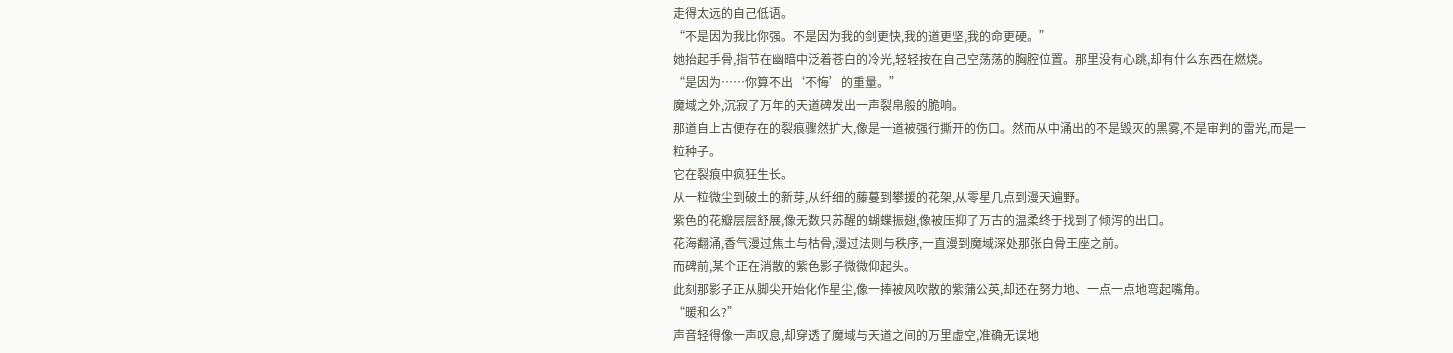走得太远的自己低语。
“不是因为我比你强。不是因为我的剑更快,我的道更坚,我的命更硬。”
她抬起手骨,指节在幽暗中泛着苍白的冷光,轻轻按在自己空荡荡的胸腔位置。那里没有心跳,却有什么东西在燃烧。
“是因为……你算不出‘不悔’的重量。”
魔域之外,沉寂了万年的天道碑发出一声裂帛般的脆响。
那道自上古便存在的裂痕骤然扩大,像是一道被强行撕开的伤口。然而从中涌出的不是毁灭的黑雾,不是审判的雷光,而是一粒种子。
它在裂痕中疯狂生长。
从一粒微尘到破土的新芽,从纤细的藤蔓到攀援的花架,从零星几点到漫天遍野。
紫色的花瓣层层舒展,像无数只苏醒的蝴蝶振翅,像被压抑了万古的温柔终于找到了倾泻的出口。
花海翻涌,香气漫过焦土与枯骨,漫过法则与秩序,一直漫到魔域深处那张白骨王座之前。
而碑前,某个正在消散的紫色影子微微仰起头。
此刻那影子正从脚尖开始化作星尘,像一捧被风吹散的紫蒲公英,却还在努力地、一点一点地弯起嘴角。
“暖和么?”
声音轻得像一声叹息,却穿透了魔域与天道之间的万里虚空,准确无误地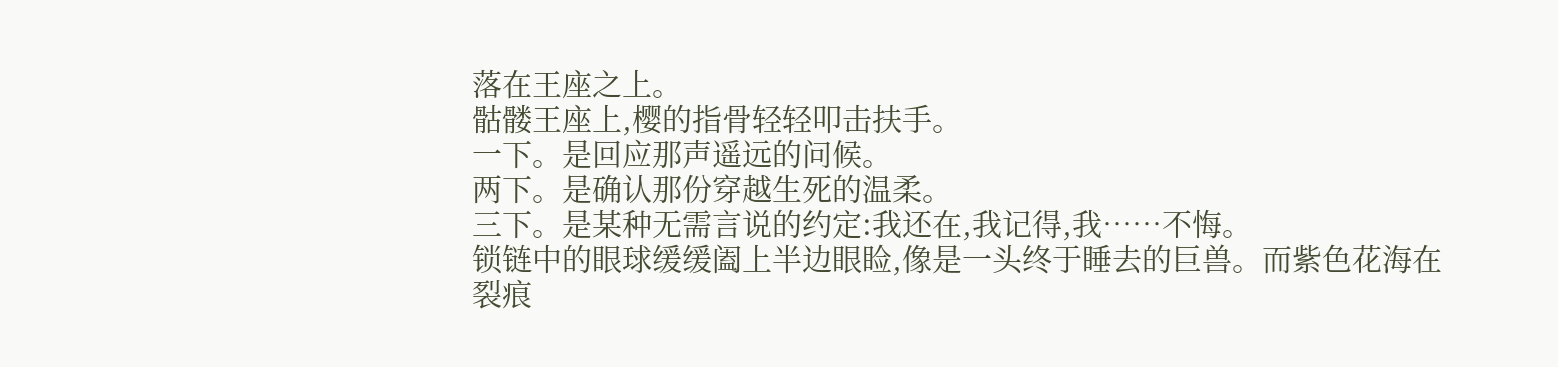落在王座之上。
骷髅王座上,樱的指骨轻轻叩击扶手。
一下。是回应那声遥远的问候。
两下。是确认那份穿越生死的温柔。
三下。是某种无需言说的约定:我还在,我记得,我……不悔。
锁链中的眼球缓缓阖上半边眼睑,像是一头终于睡去的巨兽。而紫色花海在裂痕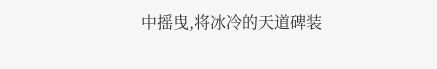中摇曳,将冰冷的天道碑装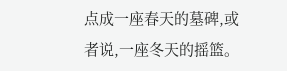点成一座春天的墓碑,或者说,一座冬天的摇篮。